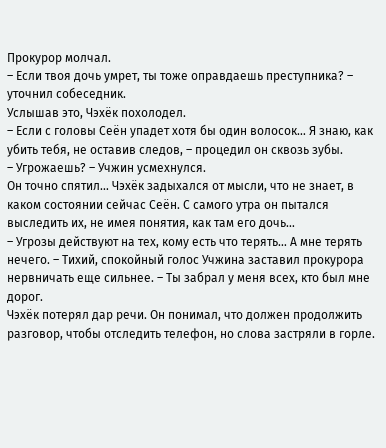Прокурор молчал.
– Если твоя дочь умрет, ты тоже оправдаешь преступника? – уточнил собеседник.
Услышав это, Чэхёк похолодел.
– Если с головы Сеён упадет хотя бы один волосок… Я знаю, как убить тебя, не оставив следов, – процедил он сквозь зубы.
– Угрожаешь? – Учжин усмехнулся.
Он точно спятил… Чэхёк задыхался от мысли, что не знает, в каком состоянии сейчас Сеён. С самого утра он пытался выследить их, не имея понятия, как там его дочь…
– Угрозы действуют на тех, кому есть что терять… А мне терять нечего. – Тихий, спокойный голос Учжина заставил прокурора нервничать еще сильнее. – Ты забрал у меня всех, кто был мне дорог.
Чэхёк потерял дар речи. Он понимал, что должен продолжить разговор, чтобы отследить телефон, но слова застряли в горле.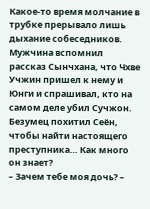Какое-то время молчание в трубке прерывало лишь дыхание собеседников. Мужчина вспомнил рассказ Сынчхана, что Чхве Учжин пришел к нему и Юнги и спрашивал, кто на самом деле убил Сучжон. Безумец похитил Сеён, чтобы найти настоящего преступника… Как много он знает?
– Зачем тебе моя дочь? –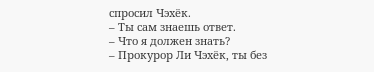спросил Чэхёк.
– Ты сам знаешь ответ.
– Что я должен знать?
– Прокурор Ли Чэхёк, ты без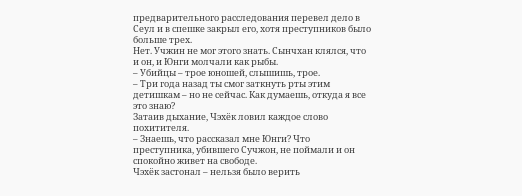предварительного расследования перевел дело в Сеул и в спешке закрыл его, хотя преступников было больше трех.
Нет. Учжин не мог этого знать. Сынчхан клялся, что и он, и Юнги молчали как рыбы.
– Убийцы – трое юношей, слышишь, трое.
– Три года назад ты смог заткнуть рты этим детишкам – но не сейчас. Как думаешь, откуда я все это знаю?
Затаив дыхание, Чэхёк ловил каждое слово похитителя.
– Знаешь, что рассказал мне Юнги? Что преступника, убившего Сучжон, не поймали и он спокойно живет на свободе.
Чэхёк застонал – нельзя было верить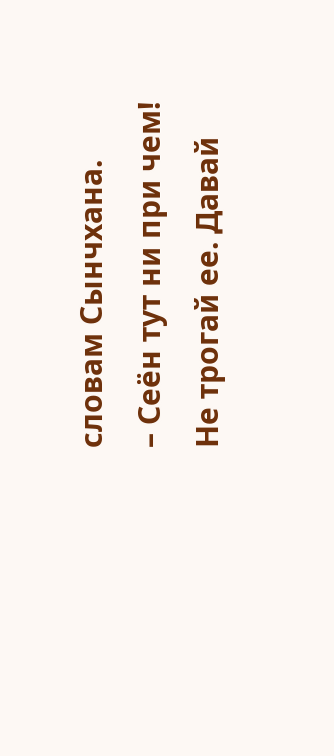словам Сынчхана.
– Сеён тут ни при чем! Не трогай ее. Давай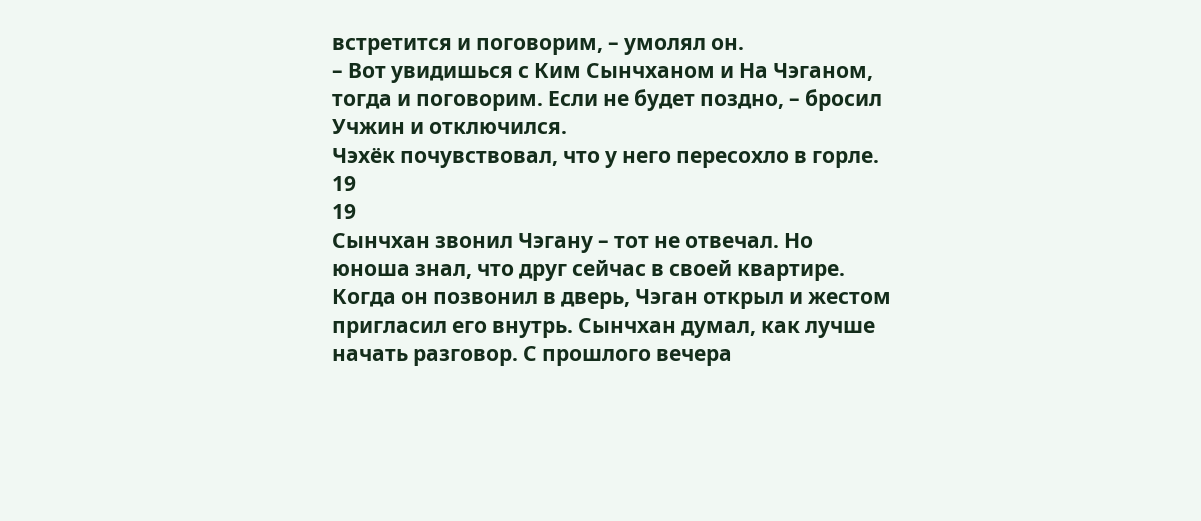встретится и поговорим, – умолял он.
– Вот увидишься с Ким Сынчханом и На Чэганом, тогда и поговорим. Если не будет поздно, – бросил Учжин и отключился.
Чэхёк почувствовал, что у него пересохло в горле.
19
19
Сынчхан звонил Чэгану – тот не отвечал. Но юноша знал, что друг сейчас в своей квартире.
Когда он позвонил в дверь, Чэган открыл и жестом пригласил его внутрь. Сынчхан думал, как лучше начать разговор. С прошлого вечера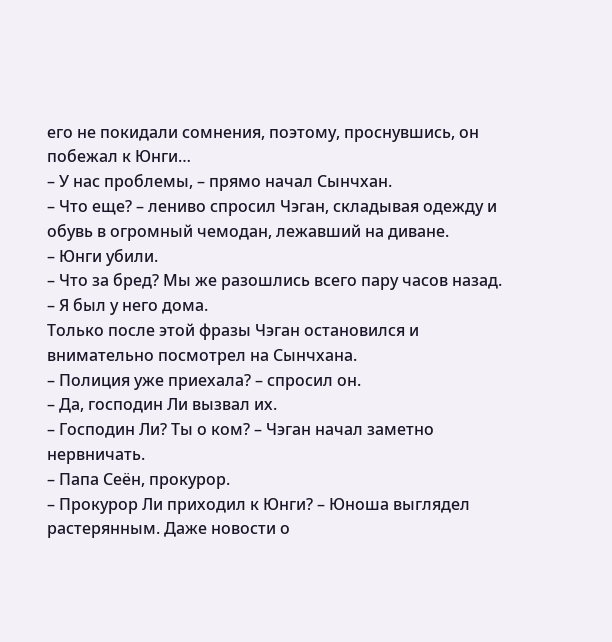его не покидали сомнения, поэтому, проснувшись, он побежал к Юнги…
– У нас проблемы, – прямо начал Сынчхан.
– Что еще? – лениво спросил Чэган, складывая одежду и обувь в огромный чемодан, лежавший на диване.
– Юнги убили.
– Что за бред? Мы же разошлись всего пару часов назад.
– Я был у него дома.
Только после этой фразы Чэган остановился и внимательно посмотрел на Сынчхана.
– Полиция уже приехала? – спросил он.
– Да, господин Ли вызвал их.
– Господин Ли? Ты о ком? – Чэган начал заметно нервничать.
– Папа Сеён, прокурор.
– Прокурор Ли приходил к Юнги? – Юноша выглядел растерянным. Даже новости о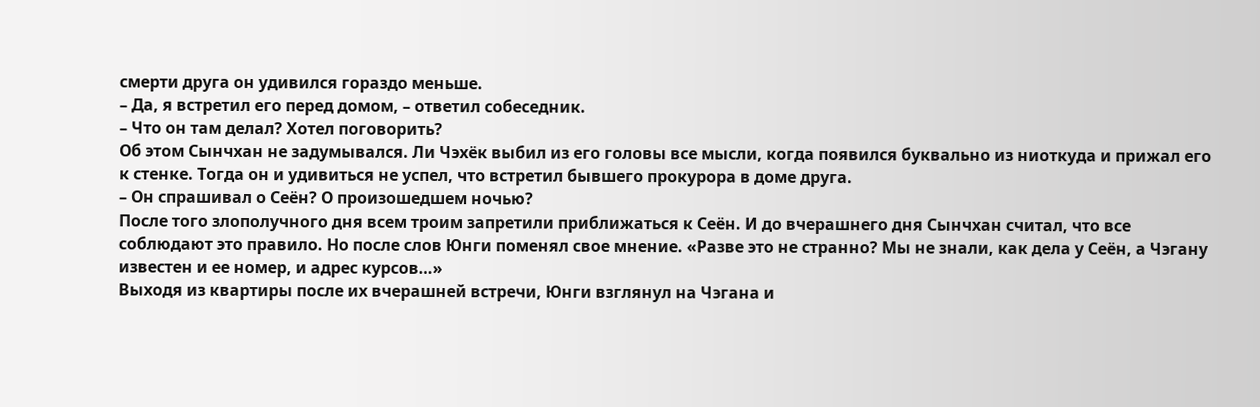смерти друга он удивился гораздо меньше.
– Да, я встретил его перед домом, – ответил собеседник.
– Что он там делал? Хотел поговорить?
Об этом Сынчхан не задумывался. Ли Чэхёк выбил из его головы все мысли, когда появился буквально из ниоткуда и прижал его к стенке. Тогда он и удивиться не успел, что встретил бывшего прокурора в доме друга.
– Он спрашивал о Сеён? О произошедшем ночью?
После того злополучного дня всем троим запретили приближаться к Сеён. И до вчерашнего дня Сынчхан считал, что все соблюдают это правило. Но после слов Юнги поменял свое мнение. «Разве это не странно? Мы не знали, как дела у Сеён, а Чэгану известен и ее номер, и адрес курсов…»
Выходя из квартиры после их вчерашней встречи, Юнги взглянул на Чэгана и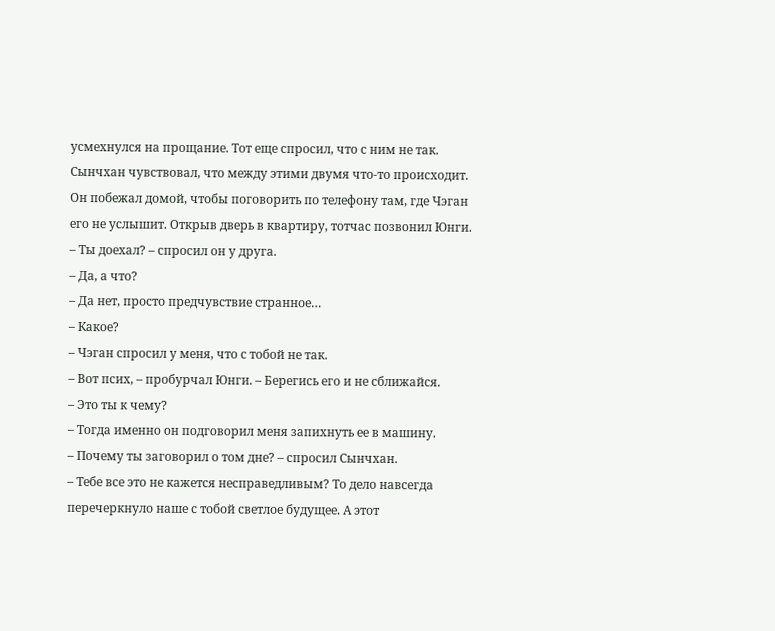усмехнулся на прощание. Тот еще спросил, что с ним не так.
Сынчхан чувствовал, что между этими двумя что-то происходит. Он побежал домой, чтобы поговорить по телефону там, где Чэган его не услышит. Открыв дверь в квартиру, тотчас позвонил Юнги.
– Ты доехал? – спросил он у друга.
– Да, а что?
– Да нет, просто предчувствие странное…
– Какое?
– Чэган спросил у меня, что с тобой не так.
– Вот псих, – пробурчал Юнги. – Берегись его и не сближайся.
– Это ты к чему?
– Тогда именно он подговорил меня запихнуть ее в машину.
– Почему ты заговорил о том дне? – спросил Сынчхан.
– Тебе все это не кажется несправедливым? То дело навсегда перечеркнуло наше с тобой светлое будущее. А этот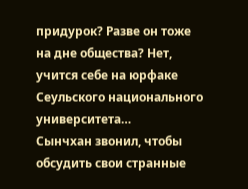придурок? Разве он тоже на дне общества? Нет, учится себе на юрфаке Сеульского национального университета…
Сынчхан звонил, чтобы обсудить свои странные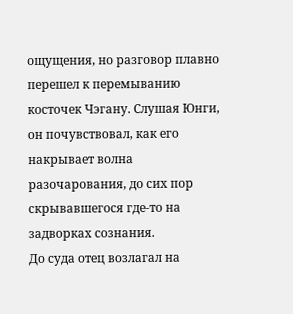ощущения, но разговор плавно перешел к перемыванию косточек Чэгану. Слушая Юнги, он почувствовал, как его накрывает волна разочарования, до сих пор скрывавшегося где-то на задворках сознания.
До суда отец возлагал на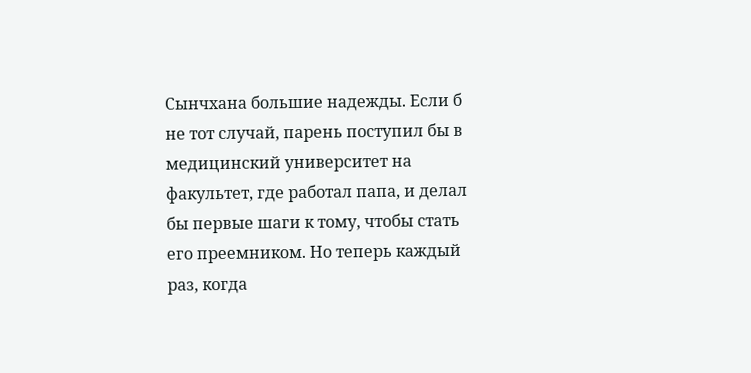Сынчхана большие надежды. Если б не тот случай, парень поступил бы в медицинский университет на факультет, где работал папа, и делал бы первые шаги к тому, чтобы стать его преемником. Но теперь каждый раз, когда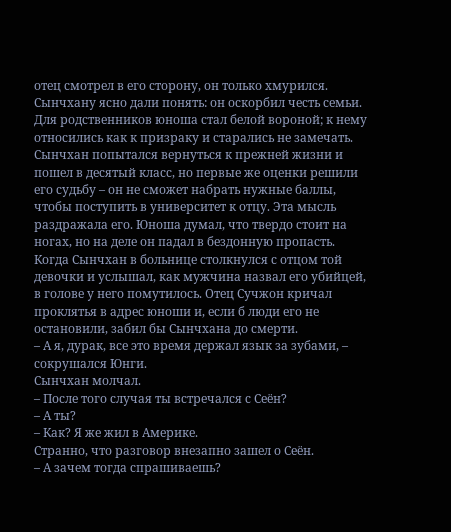отец смотрел в его сторону, он только хмурился. Сынчхану ясно дали понять: он оскорбил честь семьи. Для родственников юноша стал белой вороной; к нему относились как к призраку и старались не замечать.
Сынчхан попытался вернуться к прежней жизни и пошел в десятый класс, но первые же оценки решили его судьбу – он не сможет набрать нужные баллы, чтобы поступить в университет к отцу. Эта мысль раздражала его. Юноша думал, что твердо стоит на ногах, но на деле он падал в бездонную пропасть.
Когда Сынчхан в больнице столкнулся с отцом той девочки и услышал, как мужчина назвал его убийцей, в голове у него помутилось. Отец Сучжон кричал проклятья в адрес юноши и, если б люди его не остановили, забил бы Сынчхана до смерти.
– А я, дурак, все это время держал язык за зубами, – сокрушался Юнги.
Сынчхан молчал.
– После того случая ты встречался с Сеён?
– А ты?
– Как? Я же жил в Америке.
Странно, что разговор внезапно зашел о Сеён.
– А зачем тогда спрашиваешь?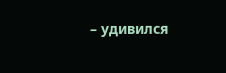– удивился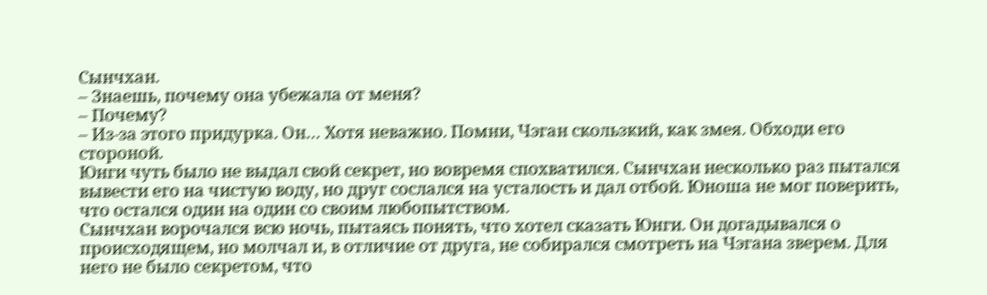Сынчхан.
– Знаешь, почему она убежала от меня?
– Почему?
– Из-за этого придурка. Он… Хотя неважно. Помни, Чэган скользкий, как змея. Обходи его стороной.
Юнги чуть было не выдал свой секрет, но вовремя спохватился. Сынчхан несколько раз пытался вывести его на чистую воду, но друг сослался на усталость и дал отбой. Юноша не мог поверить, что остался один на один со своим любопытством.
Сынчхан ворочался всю ночь, пытаясь понять, что хотел сказать Юнги. Он догадывался о происходящем, но молчал и, в отличие от друга, не собирался смотреть на Чэгана зверем. Для него не было секретом, что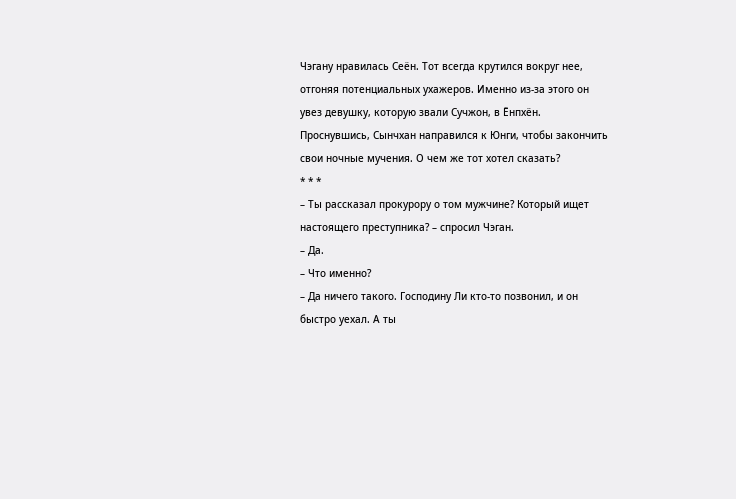Чэгану нравилась Сеён. Тот всегда крутился вокруг нее, отгоняя потенциальных ухажеров. Именно из-за этого он увез девушку, которую звали Сучжон, в Ёнпхён.
Проснувшись, Сынчхан направился к Юнги, чтобы закончить свои ночные мучения. О чем же тот хотел сказать?
* * *
– Ты рассказал прокурору о том мужчине? Который ищет настоящего преступника? – спросил Чэган.
– Да.
– Что именно?
– Да ничего такого. Господину Ли кто-то позвонил, и он быстро уехал. А ты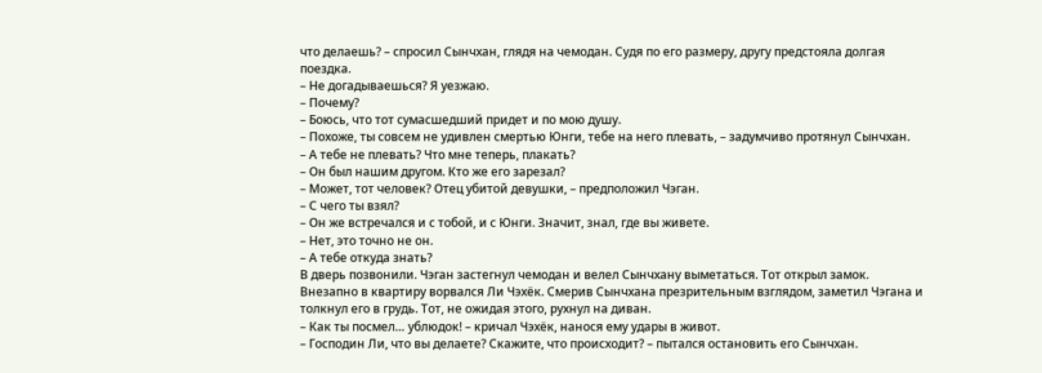что делаешь? – спросил Сынчхан, глядя на чемодан. Судя по его размеру, другу предстояла долгая поездка.
– Не догадываешься? Я уезжаю.
– Почему?
– Боюсь, что тот сумасшедший придет и по мою душу.
– Похоже, ты совсем не удивлен смертью Юнги, тебе на него плевать, – задумчиво протянул Сынчхан.
– А тебе не плевать? Что мне теперь, плакать?
– Он был нашим другом. Кто же его зарезал?
– Может, тот человек? Отец убитой девушки, – предположил Чэган.
– С чего ты взял?
– Он же встречался и с тобой, и с Юнги. Значит, знал, где вы живете.
– Нет, это точно не он.
– А тебе откуда знать?
В дверь позвонили. Чэган застегнул чемодан и велел Сынчхану выметаться. Тот открыл замок.
Внезапно в квартиру ворвался Ли Чэхёк. Смерив Сынчхана презрительным взглядом, заметил Чэгана и толкнул его в грудь. Тот, не ожидая этого, рухнул на диван.
– Как ты посмел… ублюдок! – кричал Чэхёк, нанося ему удары в живот.
– Господин Ли, что вы делаете? Скажите, что происходит? – пытался остановить его Сынчхан.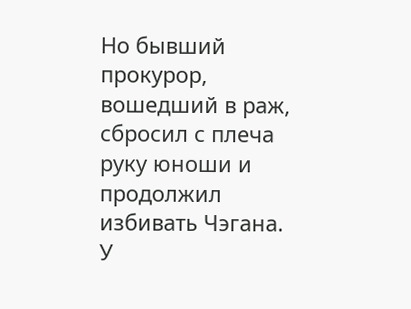Но бывший прокурор, вошедший в раж, сбросил с плеча руку юноши и продолжил избивать Чэгана. У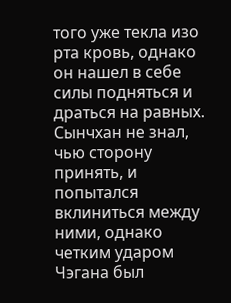того уже текла изо рта кровь, однако он нашел в себе силы подняться и драться на равных.
Сынчхан не знал, чью сторону принять, и попытался вклиниться между ними, однако четким ударом Чэгана был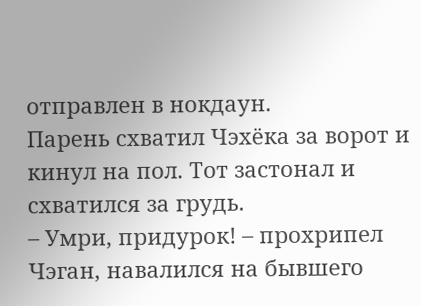отправлен в нокдаун.
Парень схватил Чэхёка за ворот и кинул на пол. Тот застонал и схватился за грудь.
– Умри, придурок! – прохрипел Чэган, навалился на бывшего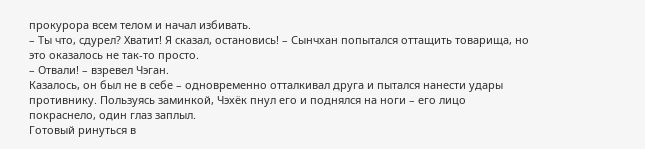прокурора всем телом и начал избивать.
– Ты что, сдурел? Хватит! Я сказал, остановись! – Сынчхан попытался оттащить товарища, но это оказалось не так-то просто.
– Отвали! – взревел Чэган.
Казалось, он был не в себе – одновременно отталкивал друга и пытался нанести удары противнику. Пользуясь заминкой, Чэхёк пнул его и поднялся на ноги – его лицо покраснело, один глаз заплыл.
Готовый ринуться в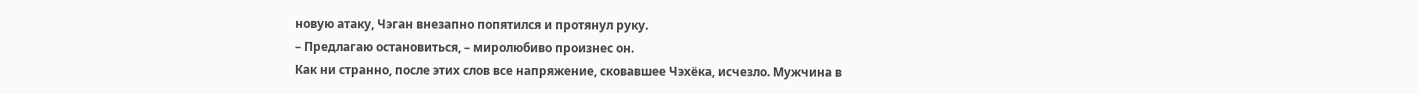новую атаку, Чэган внезапно попятился и протянул руку.
– Предлагаю остановиться, – миролюбиво произнес он.
Как ни странно, после этих слов все напряжение, сковавшее Чэхёка, исчезло. Мужчина в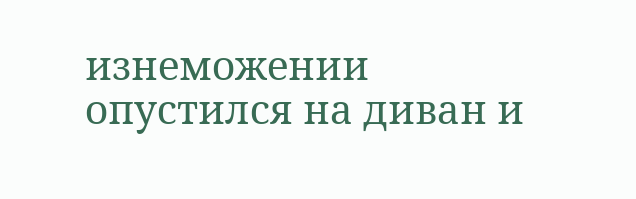изнеможении опустился на диван и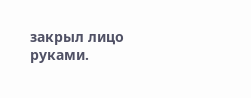закрыл лицо руками.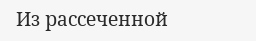Из рассеченной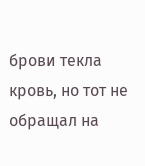брови текла кровь, но тот не обращал на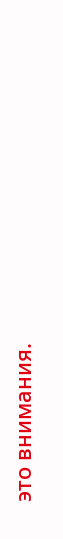это внимания.